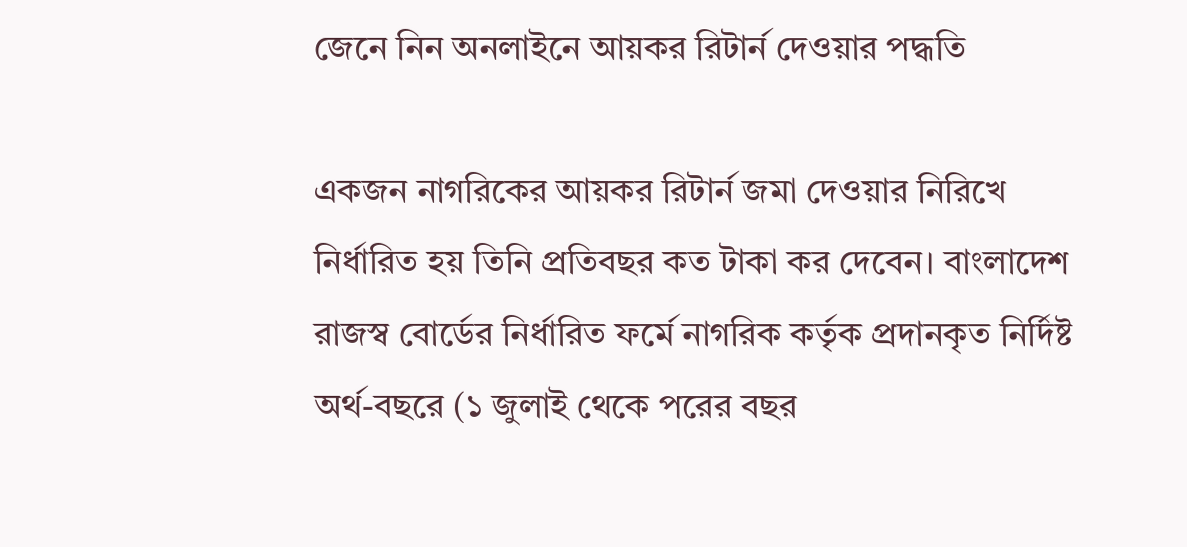জেনে নিন অনলাইনে আয়কর রিটার্ন দেওয়ার পদ্ধতি

একজন নাগরিকের আয়কর রিটার্ন জমা দেওয়ার নিরিখে নির্ধারিত হয় তিনি প্রতিবছর কত টাকা কর দেবেন। বাংলাদেশ রাজস্ব বোর্ডের নির্ধারিত ফর্মে নাগরিক কর্তৃক প্রদানকৃত নির্দিষ্ট অর্থ-বছরে (১ জুলাই থেকে পরের বছর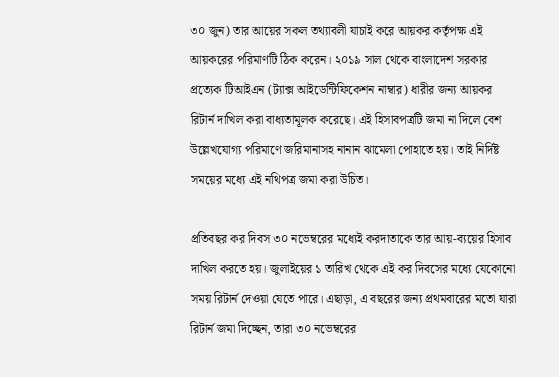৩০ জুন) তার আয়ের সকল তথ্যাবলী যাচাই করে আয়কর কর্তৃপক্ষ এই আয়করের পরিমাণটি ঠিক করেন। ২০১৯ সাল থেকে বাংলাদেশ সরকার প্রত্যেক টিআইএন (ট্যাক্স আইডেন্টিফিকেশন নাম্বার) ধারীর জন্য আয়কর রিটার্ন দাখিল করা বাধ্যতামূলক করেছে। এই হিসাবপত্রটি জমা না দিলে বেশ উল্লেখযোগ্য পরিমাণে জরিমানাসহ নানান ঝামেলা পোহাতে হয়। তাই নির্দিষ্ট সময়ের মধ্যে এই নথিপত্র জমা করা উচিত।

প্রতিবছর কর দিবস ৩০ নভেম্বরের মধ্যেই করদাতাকে তার আয়-ব্যয়ের হিসাব দাখিল করতে হয়। জুলাইয়ের ১ তারিখ থেকে এই কর দিবসের মধ্যে যেকোনো সময় রিটার্ন দেওয়া যেতে পারে। এছাড়া, এ বছরের জন্য প্রথমবারের মতো যারা রিটার্ন জমা দিচ্ছেন, তারা ৩০ নভেম্বরের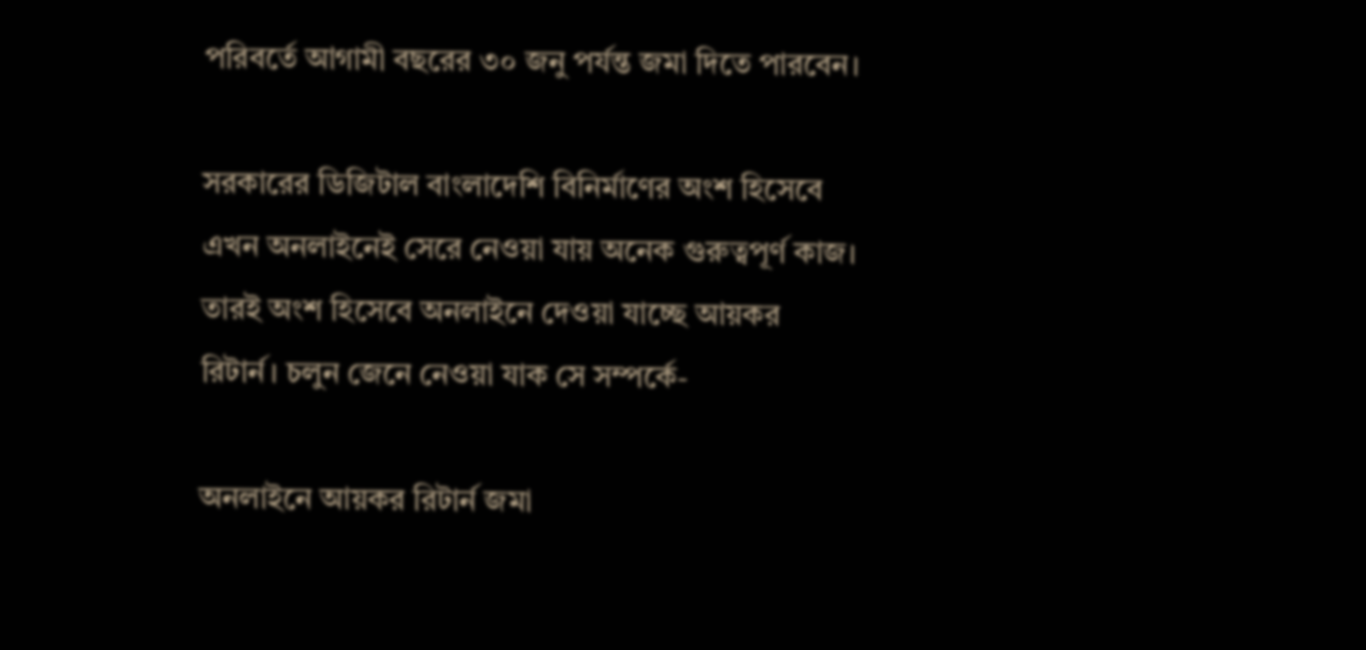পরিবর্তে আগামী বছরের ৩০ জনু পর্যন্ত জমা দিতে পারবেন।

সরকারের ডিজিটাল বাংলাদেশি বিনির্মাণের অংশ হিসেবে এখন অনলাইনেই সেরে নেওয়া যায় অনেক গুরুত্বপূর্ণ কাজ। তারই অংশ হিসেবে অনলাইনে দেওয়া যাচ্ছে আয়কর রিটার্ন। চলুন জেনে নেওয়া যাক সে সম্পর্কে-

অনলাইনে আয়কর রিটার্ন জমা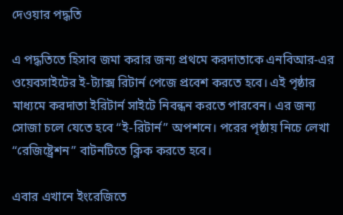দেওয়ার পদ্ধতি

এ পদ্ধতিতে হিসাব জমা করার জন্য প্রথমে করদাতাকে এনবিআর-এর ওয়েবসাইটের ই-ট্যাক্স রিটার্ন পেজে প্রবেশ করতে হবে। এই পৃষ্ঠার মাধ্যমে করদাতা ইরিটার্ন সাইটে নিবন্ধন করতে পারবেন। এর জন্য সোজা চলে যেতে হবে “ই-রিটার্ন” অপশনে। পরের পৃষ্ঠায় নিচে লেখা “রেজিষ্ট্রেশন” বাটনটিতে ক্লিক করতে হবে।

এবার এখানে ইংরেজিতে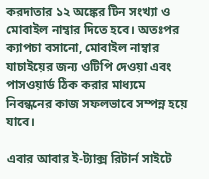করদাতার ১২ অঙ্কের টিন সংখ্যা ও মোবাইল নাম্বার দিতে হবে। অতঃপর ক্যাপচা বসানো, মোবাইল নাম্বার যাচাইয়ের জন্য ওটিপি দেওয়া এবং পাসওয়ার্ড ঠিক করার মাধ্যমে নিবন্ধনের কাজ সফলভাবে সম্পন্ন হয়ে যাবে।

এবার আবার ই-ট্যাক্স রিটার্ন সাইটে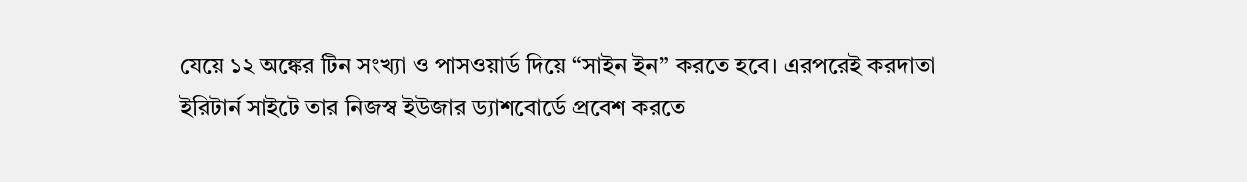যেয়ে ১২ অঙ্কের টিন সংখ্যা ও পাসওয়ার্ড দিয়ে “সাইন ইন” করতে হবে। এরপরেই করদাতা ইরিটার্ন সাইটে তার নিজস্ব ইউজার ড্যাশবোর্ডে প্রবেশ করতে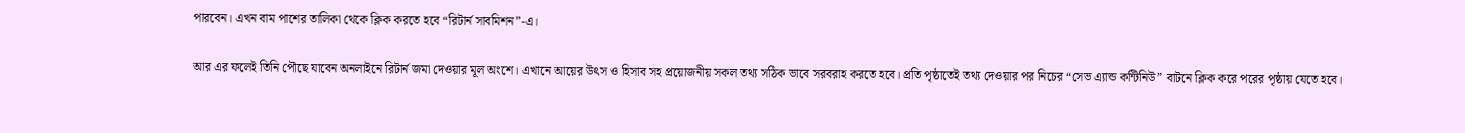পারবেন। এখন বাম পাশের তালিকা থেকে ক্লিক করতে হবে “রিটার্ন সাবমিশন”-এ।

আর এর ফলেই তিনি পৌছে যাবেন অনলাইনে রিটার্ন জমা দেওয়ার মূল অংশে। এখানে আয়ের উৎস ও হিসাব সহ প্রয়োজনীয় সকল তথ্য সঠিক ভাবে সরবরাহ করতে হবে। প্রতি পৃষ্ঠাতেই তথ্য দেওয়ার পর নিচের “সেভ এ্যান্ড কন্টিনিউ” বাটনে ক্লিক করে পরের পৃষ্ঠায় যেতে হবে।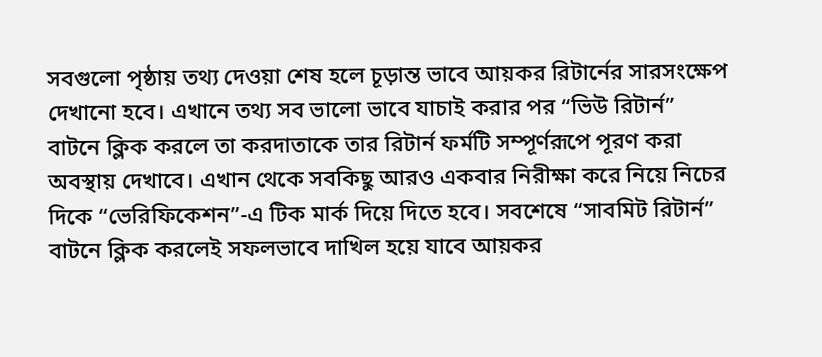সবগুলো পৃষ্ঠায় তথ্য দেওয়া শেষ হলে চূড়ান্ত ভাবে আয়কর রিটার্নের সারসংক্ষেপ দেখানো হবে। এখানে তথ্য সব ভালো ভাবে যাচাই করার পর “ভিউ রিটার্ন” বাটনে ক্লিক করলে তা করদাতাকে তার রিটার্ন ফর্মটি সম্পূর্ণরূপে পূরণ করা অবস্থায় দেখাবে। এখান থেকে সবকিছু আরও একবার নিরীক্ষা করে নিয়ে নিচের দিকে “ভেরিফিকেশন”-এ টিক মার্ক দিয়ে দিতে হবে। সবশেষে “সাবমিট রিটার্ন” বাটনে ক্লিক করলেই সফলভাবে দাখিল হয়ে যাবে আয়কর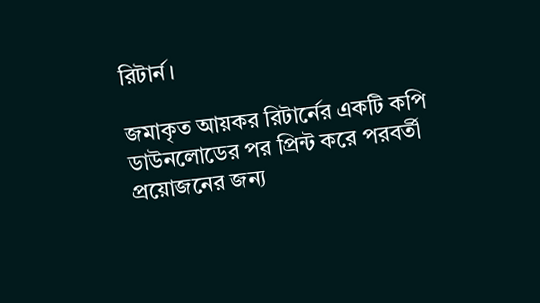রিটার্ন।

জমাকৃত আয়কর রিটার্নের একটি কপি ডাউনলোডের পর প্রিন্ট করে পরবর্তী প্রয়োজনের জন্য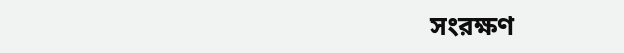সংরক্ষণ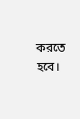করতে হবে।